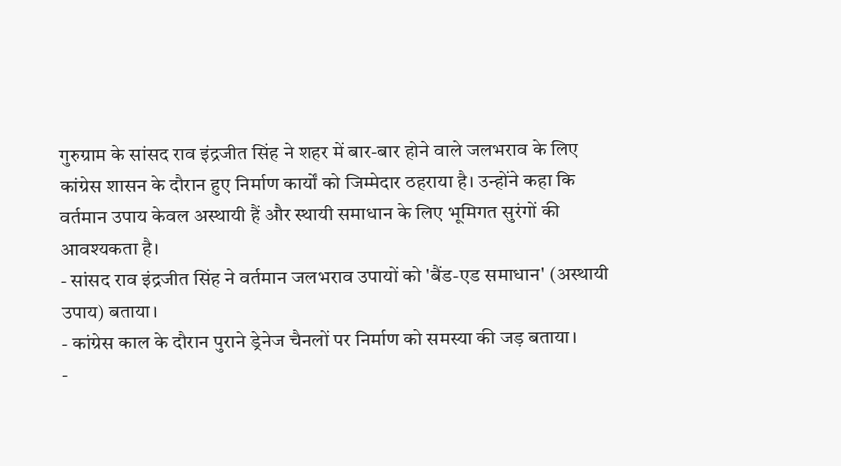गुरुग्राम के सांसद राव इंद्रजीत सिंह ने शहर में बार-बार होने वाले जलभराव के लिए कांग्रेस शासन के दौरान हुए निर्माण कार्यों को जिम्मेदार ठहराया है। उन्होंने कहा कि वर्तमान उपाय केवल अस्थायी हैं और स्थायी समाधान के लिए भूमिगत सुरंगों की आवश्यकता है।
- सांसद राव इंद्रजीत सिंह ने वर्तमान जलभराव उपायों को 'बैंड-एड समाधान' (अस्थायी उपाय) बताया।
- कांग्रेस काल के दौरान पुराने ड्रेनेज चैनलों पर निर्माण को समस्या की जड़ बताया।
-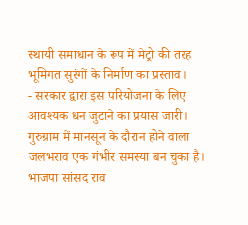स्थायी समाधान के रूप में मेट्रो की तरह भूमिगत सुरंगों के निर्माण का प्रस्ताव।
- सरकार द्वारा इस परियोजना के लिए आवश्यक धन जुटाने का प्रयास जारी।
गुरुग्राम में मानसून के दौरान होने वाला जलभराव एक गंभीर समस्या बन चुका है। भाजपा सांसद राव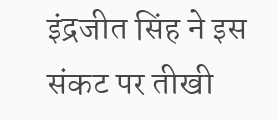इंद्रजीत सिंह ने इस संकट पर तीखी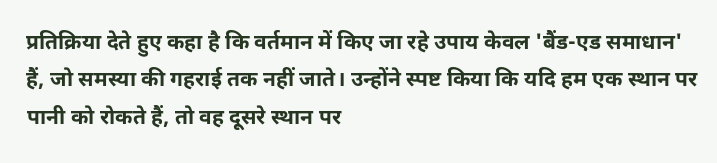प्रतिक्रिया देते हुए कहा है कि वर्तमान में किए जा रहे उपाय केवल 'बैंड-एड समाधान' हैं, जो समस्या की गहराई तक नहीं जाते। उन्होंने स्पष्ट किया कि यदि हम एक स्थान पर पानी को रोकते हैं, तो वह दूसरे स्थान पर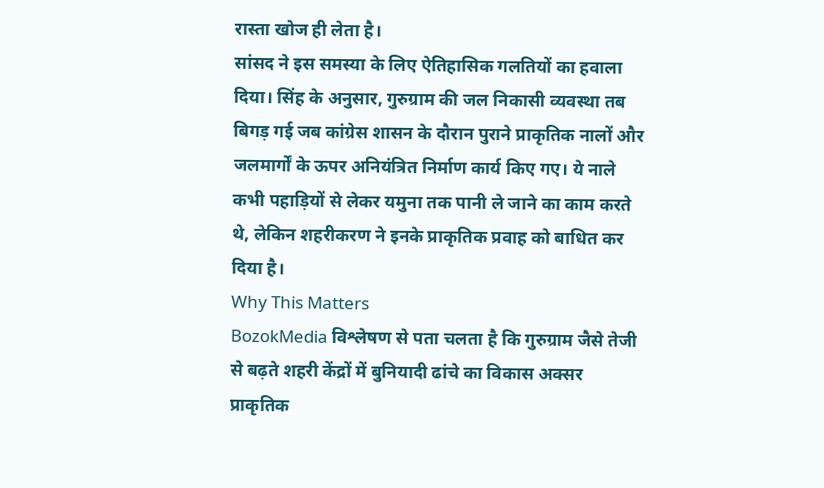रास्ता खोज ही लेता है।
सांसद ने इस समस्या के लिए ऐतिहासिक गलतियों का हवाला दिया। सिंह के अनुसार, गुरुग्राम की जल निकासी व्यवस्था तब बिगड़ गई जब कांग्रेस शासन के दौरान पुराने प्राकृतिक नालों और जलमार्गों के ऊपर अनियंत्रित निर्माण कार्य किए गए। ये नाले कभी पहाड़ियों से लेकर यमुना तक पानी ले जाने का काम करते थे, लेकिन शहरीकरण ने इनके प्राकृतिक प्रवाह को बाधित कर दिया है।
Why This Matters
BozokMedia विश्लेषण से पता चलता है कि गुरुग्राम जैसे तेजी से बढ़ते शहरी केंद्रों में बुनियादी ढांचे का विकास अक्सर प्राकृतिक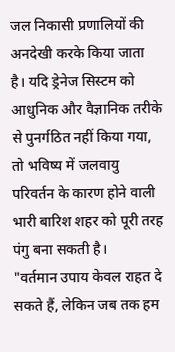जल निकासी प्रणालियों की अनदेखी करके किया जाता है। यदि ड्रेनेज सिस्टम को आधुनिक और वैज्ञानिक तरीके से पुनर्गठित नहीं किया गया, तो भविष्य में जलवायु परिवर्तन के कारण होने वाली भारी बारिश शहर को पूरी तरह पंगु बना सकती है।
"वर्तमान उपाय केवल राहत दे सकते हैं, लेकिन जब तक हम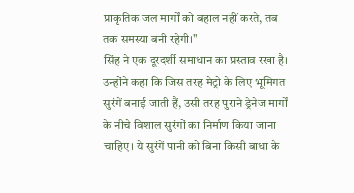प्राकृतिक जल मार्गों को बहाल नहीं करते, तब तक समस्या बनी रहेगी।"
सिंह ने एक दूरदर्शी समाधान का प्रस्ताव रखा है। उन्होंने कहा कि जिस तरह मेट्रो के लिए भूमिगत सुरंगें बनाई जाती हैं, उसी तरह पुराने ड्रेनेज मार्गों के नीचे विशाल सुरंगों का निर्माण किया जाना चाहिए। ये सुरंगें पानी को बिना किसी बाधा के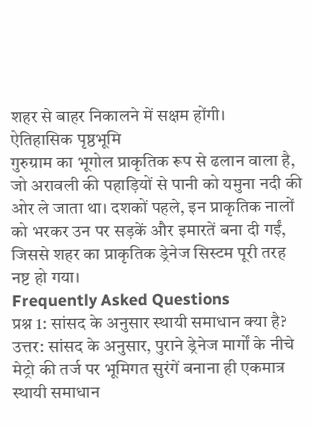शहर से बाहर निकालने में सक्षम होंगी।
ऐतिहासिक पृष्ठभूमि
गुरुग्राम का भूगोल प्राकृतिक रूप से ढलान वाला है, जो अरावली की पहाड़ियों से पानी को यमुना नदी की ओर ले जाता था। दशकों पहले, इन प्राकृतिक नालों को भरकर उन पर सड़कें और इमारतें बना दी गईं, जिससे शहर का प्राकृतिक ड्रेनेज सिस्टम पूरी तरह नष्ट हो गया।
Frequently Asked Questions
प्रश्न 1: सांसद के अनुसार स्थायी समाधान क्या है?
उत्तर: सांसद के अनुसार, पुराने ड्रेनेज मार्गों के नीचे मेट्रो की तर्ज पर भूमिगत सुरंगें बनाना ही एकमात्र स्थायी समाधान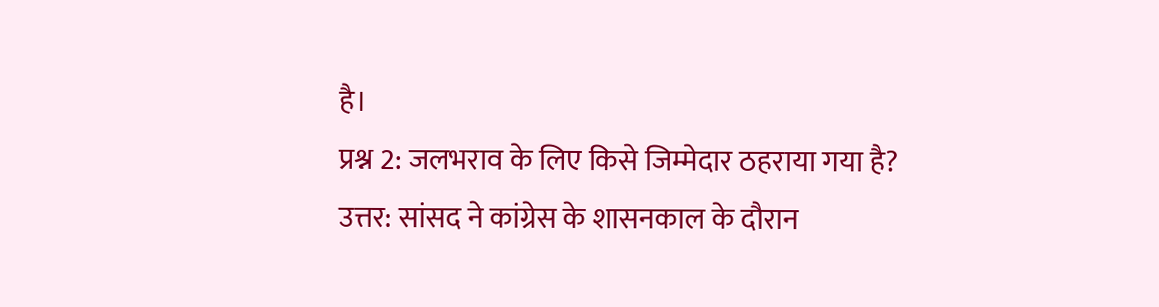है।
प्रश्न 2: जलभराव के लिए किसे जिम्मेदार ठहराया गया है?
उत्तर: सांसद ने कांग्रेस के शासनकाल के दौरान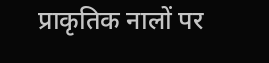प्राकृतिक नालों पर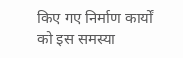किए गए निर्माण कार्यों को इस समस्या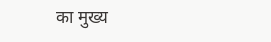का मुख्य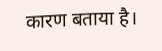कारण बताया है।